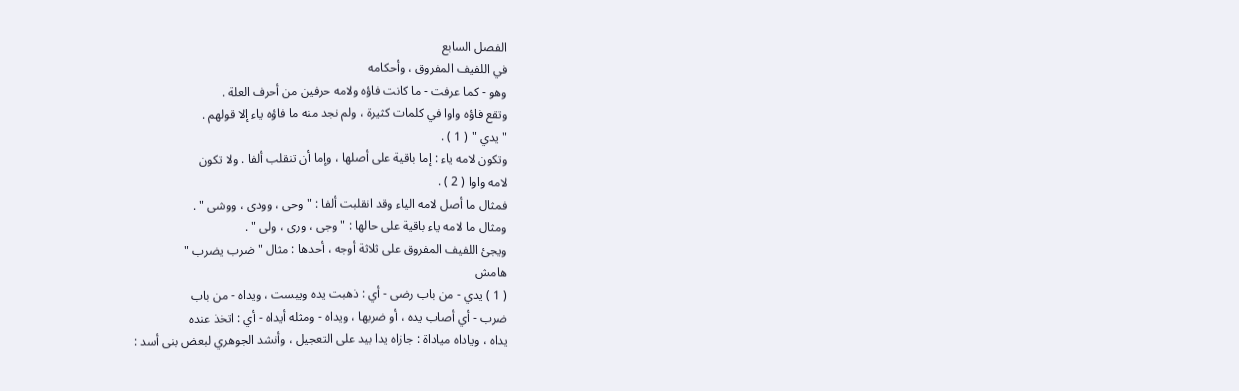الفصل السابع
في اللفيف المفروق ، وأحكامه
وهو - كما عرفت - ما كانت فاؤه ولامه حرفين من أحرف العلة .
وتقع فاؤه واوا في كلمات كثيرة ، ولم نجد منه ما فاؤه ياء إلا قولهم .
" يدي " ( 1 ) .
وتكون لامه ياء : إما باقية على أصلها ، وإما أن تنقلب ألفا . ولا تكون
لامه واوا ( 2 ) .
فمثال ما أصل لامه الياء وقد انقلبت ألفا : " وحى ، وودى ، ووشى " .
ومثال ما لامه ياء باقية على حالها : " وجى ، ورى ، ولى " .
ويجئ اللفيف المفروق على ثلاثة أوجه ، أحدها : مثال " ضرب يضرب "
هامش
( 1 ) يدي - من باب رضى - أي : ذهبت يده ويبست ، ويداه - من باب
ضرب - أي أصاب يده ، أو ضربها ، ويداه - ومثله أيداه - أي : اتخذ عنده
يداه ، وياداه مياداة : جازاه يدا بيد على التعجيل ، وأنشد الجوهري لبعض بنى أسد :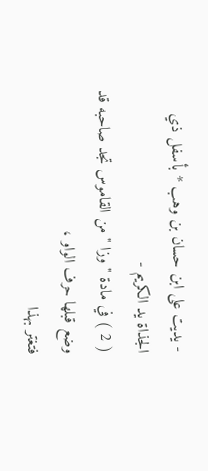- يديت على ابن حسان بن وهب * بأسفل ذي الجذاة يد الكريم -
( 2 ) في مادة " وزا " من القاموس تجد صاحبه قد وضع قبلها حرف الواو ،
فتغتر بهذا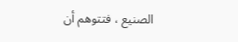الصنيع ، فتتوهم أن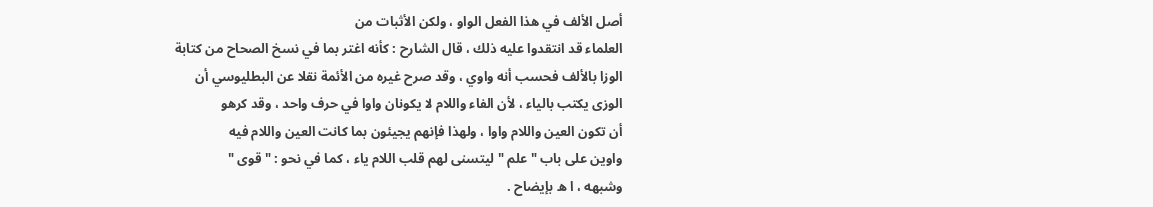أصل الألف في هذا الفعل الواو ، ولكن الأثبات من
العلماء قد انتقدوا عليه ذلك ، قال الشارح : كأنه اغتر بما في نسخ الصحاح من كتابة
الوزا بالألف فحسب أنه واوي ، وقد صرح غيره من الأئمة نقلا عن البطليوسي أن
الوزى يكتب بالياء ، لأن الفاء واللام لا يكونان واوا في حرف واحد ، وقد كرهو
أن تكون العين واللام واوا ، ولهذا فإنهم يجيئون بما كانت العين واللام فيه
واوين على باب " علم " ليتسنى لهم قلب اللام ياء ، كما في نحو : " قوى "
وشبهه ، ا ه بإيضاح .